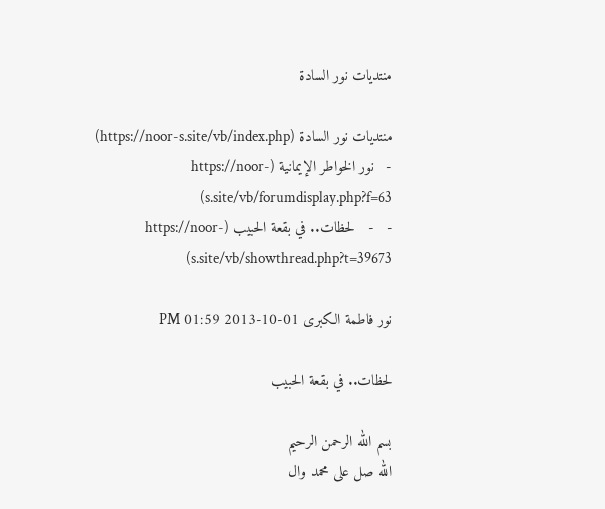منتديات نور السادة

منتديات نور السادة (https://noor-s.site/vb/index.php)
-   نور الخواطر الإيمانية (https://noor-s.site/vb/forumdisplay.php?f=63)
-   -   لحظات.. في بقعة الحبيب (https://noor-s.site/vb/showthread.php?t=39673)

نور فاطمة الكبرى 01-10-2013 01:59 PM

لحظات.. في بقعة الحبيب

بسم الله الرحمن الرحيم
الله صل على محمد وال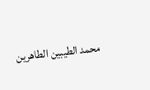محمد الطيبين الطاهرين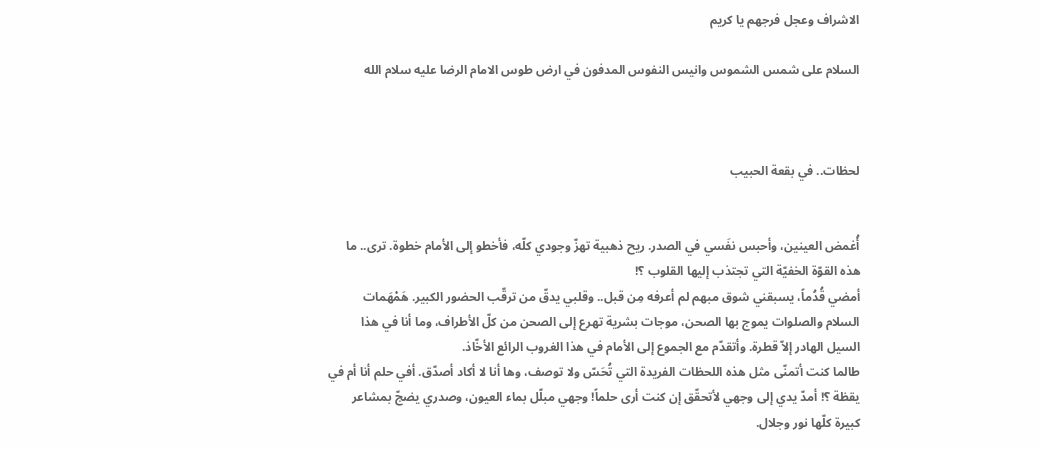الاشراف وعجل فرجهم يا كريم

السلام على شمس الشموس وانيس النفوس المدفون في ارض طوس الامام الرضا عليه سلام الله



لحظات.. في بقعة الحبيب


أُغمض العينين، وأحبس نفَسي في الصدر. ريح ذهبية تهزّ وجودي كلّه، فأخطو إلى الأمام خطوة. ترى.. ما هذه القوّة الخفيّة التي تجتذب إليها القلوب ؟!
أمضي قُدُماً، يسبقني شوق مبهم لم أعرفه مِن قبل.. وقلبي يدقّ من ترقّب الحضور الكبير. هَمْهَمات السلام والصلوات يموج بها الصحن، موجات بشرية تهرع إلى الصحن من كلّ الأطراف، وما أنا في هذا السيل الهادر إلاّ قطرة. وأتقدّم مع الجموع إلى الأمام في هذا الغروب الرائع الأخّاذ.
طالما كنت أتمنّى مثل هذه اللحظات الفريدة التي تُحَسّ ولا توصف، وها أنا لا أكاد أصدّق. أفي حلم أنا أم في يقظة ؟! أمدّ يدي إلى وجهي لأتحقّق إن كنت أرى حلماً! وجهي مبلّل بماء العيون، وصدري يضجّ بمشاعر كبيرة كلّها نور وجلال.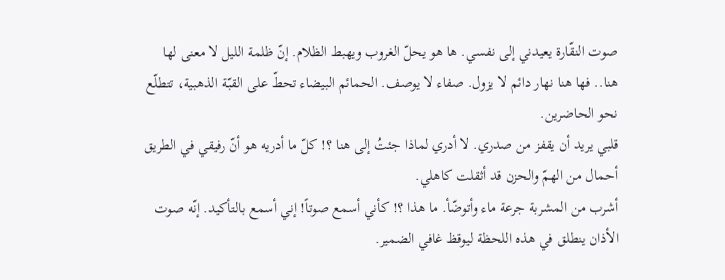صوت النقّارة يعيدني إلى نفسي. ها هو يحلّ الغروب ويهبط الظلام. إنّ ظلمة الليل لا معنى لها هنا.. فها هنا نهار دائم لا يزول. صفاء لا يوصف. الحمائم البيضاء تحطّ على القبّة الذهبية، تتطلّع نحو الحاضرين.
قلبي يريد أن يقفز من صدري. لا أدري لماذا جئتُ إلى هنا ؟! كلّ ما أدريه هو أنّ رفيقي في الطريق أحمال من الهمّ والحزن قد أثقلت كاهلي.
أشرب من المشربة جرعة ماء وأتوضّأ. ما هذا ؟! كأني أسمع صوتاً! إني أسمع بالتأكيد. إنّه صوت الأذان ينطلق في هذه اللحظة ليوقظ غافي الضمير.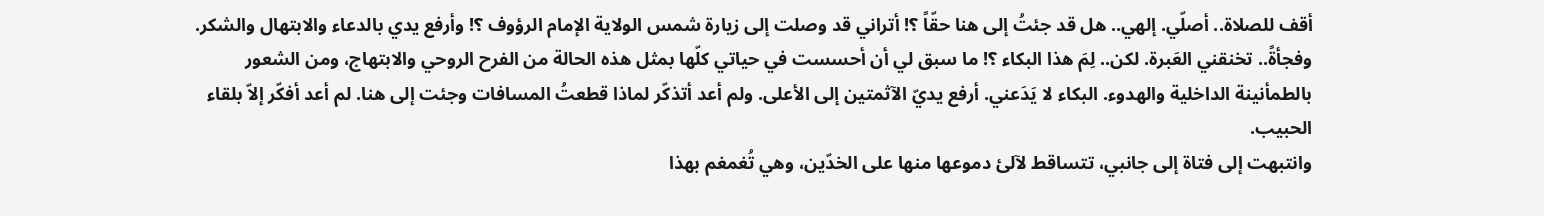أقف للصلاة.. أصلّي. إلهي.. هل قد جئتُ إلى هنا حقّاً ؟! أتراني قد وصلت إلى زيارة شمس الولاية الإمام الرؤوف ؟! وأرفع يدي بالدعاء والابتهال والشكر.
وفجأةً.. تخنقني العَبرة. لكن.. لِمَ هذا البكاء ؟! ما سبق لي أن أحسست في حياتي كلّها بمثل هذه الحالة من الفرح الروحي والابتهاج، ومن الشعور بالطمأنينة الداخلية والهدوء. البكاء لا يَدَعني. أرفع يديّ الآثمتين إلى الأعلى. ولم أعد أتذكّر لماذا قطعتُ المسافات وجئت إلى هنا. لم أعد أفكّر إلاّ بلقاء الحبيب.
وانتبهت إلى فتاة إلى جانبي، تتساقط لآلئ دموعها منها على الخدّين، وهي تُغمغم بهذا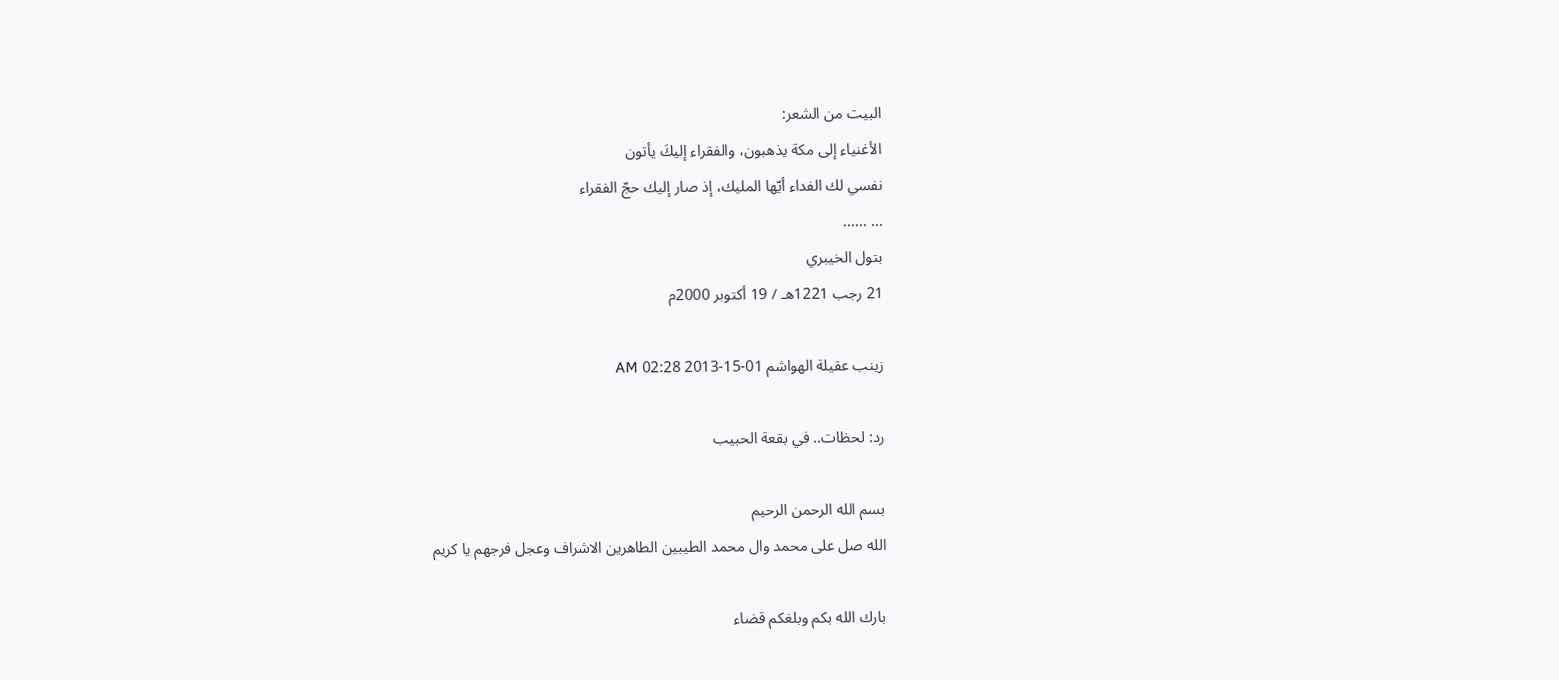البيت من الشعر:
الأغنياء إلى مكة يذهبون، والفقراء إليكَ يأتون
نفسي لك الفداء أيّها المليك، إذ صار إليك حجّ الفقراء
... ......
بتول الخيبري
21 رجب 1221هـ / 19 أكتوبر 2000م

زينب عقيلة الهواشم 01-15-2013 02:28 AM

رد: لحظات.. في بقعة الحبيب

بسم الله الرحمن الرحيم
الله صل على محمد وال محمد الطيبين الطاهرين الاشراف وعجل فرجهم يا كريم

بارك الله بكم وبلغكم قضاء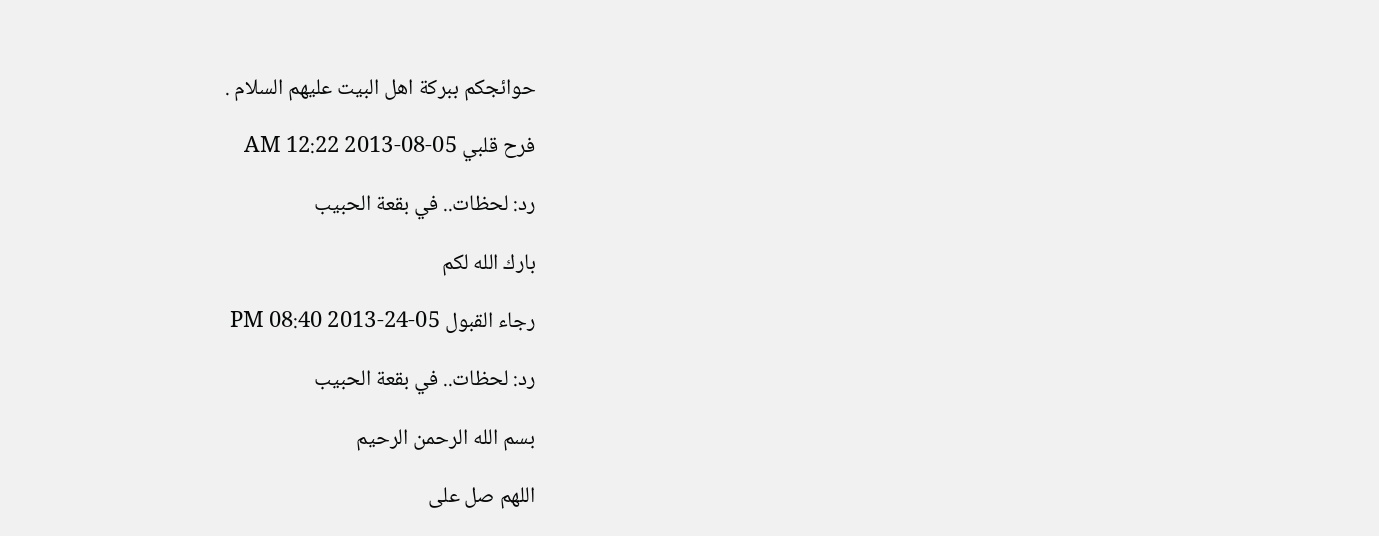حوائجكم ببركة اهل البيت عليهم السلام .

فرح قلبي 05-08-2013 12:22 AM

رد: لحظات.. في بقعة الحبيب

بارك الله لكم

رجاء القبول 05-24-2013 08:40 PM

رد: لحظات.. في بقعة الحبيب

بسم الله الرحمن الرحيم

اللهم صل على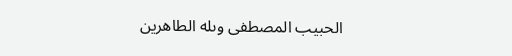الحبيب المصطفى وىله الطاهرين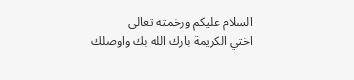السلام عليكم ورخمته تعالى
اختي الكريمة بارك الله بك واوصلك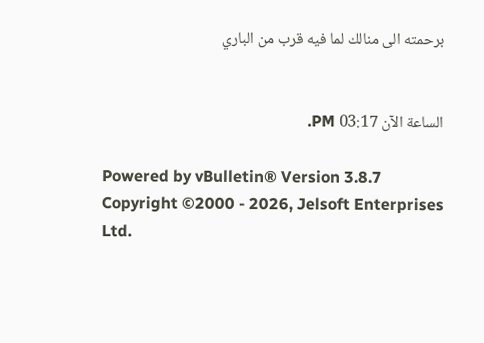برحمته الى منالك لما فيه قرب من الباري


الساعة الآن 03:17 PM.

Powered by vBulletin® Version 3.8.7
Copyright ©2000 - 2026, Jelsoft Enterprises Ltd.